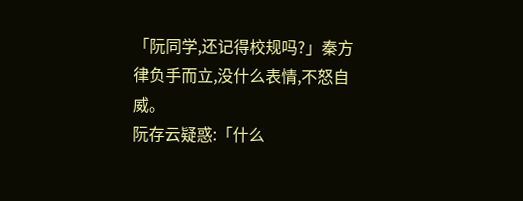「阮同学,还记得校规吗?」秦方律负手而立,没什么表情,不怒自威。
阮存云疑惑:「什么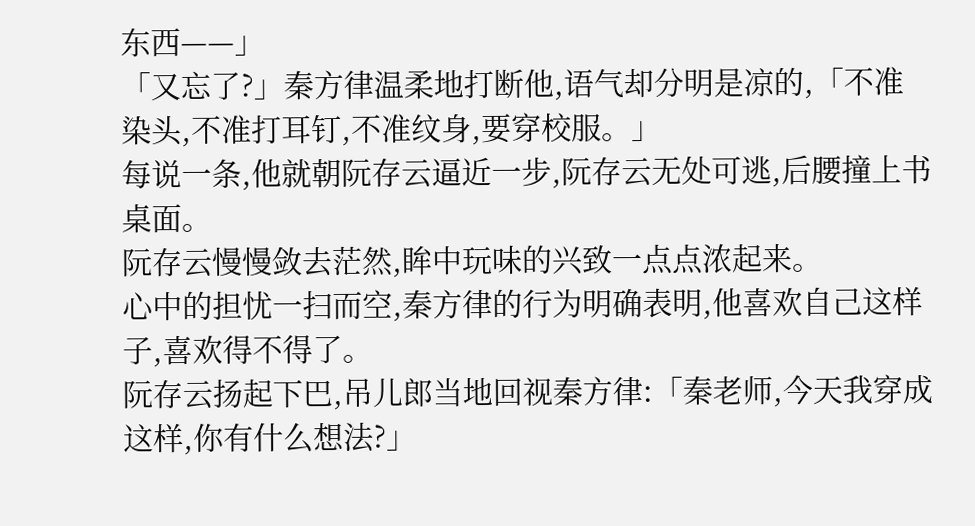东西——」
「又忘了?」秦方律温柔地打断他,语气却分明是凉的,「不准染头,不准打耳钉,不准纹身,要穿校服。」
每说一条,他就朝阮存云逼近一步,阮存云无处可逃,后腰撞上书桌面。
阮存云慢慢敛去茫然,眸中玩味的兴致一点点浓起来。
心中的担忧一扫而空,秦方律的行为明确表明,他喜欢自己这样子,喜欢得不得了。
阮存云扬起下巴,吊儿郎当地回视秦方律:「秦老师,今天我穿成这样,你有什么想法?」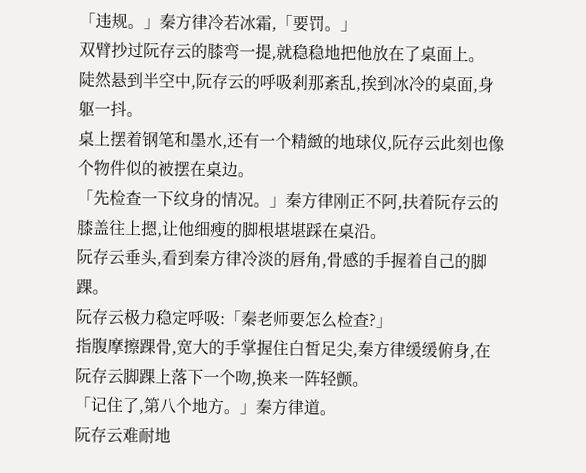「违规。」秦方律冷若冰霜,「要罚。」
双臂抄过阮存云的膝弯一提,就稳稳地把他放在了桌面上。
陡然悬到半空中,阮存云的呼吸剎那紊乱,挨到冰冷的桌面,身躯一抖。
桌上摆着钢笔和墨水,还有一个精緻的地球仪,阮存云此刻也像个物件似的被摆在桌边。
「先检查一下纹身的情况。」秦方律刚正不阿,扶着阮存云的膝盖往上摁,让他细瘦的脚根堪堪踩在桌沿。
阮存云垂头,看到秦方律冷淡的唇角,骨感的手握着自己的脚踝。
阮存云极力稳定呼吸:「秦老师要怎么检查?」
指腹摩擦踝骨,宽大的手掌握住白皙足尖,秦方律缓缓俯身,在阮存云脚踝上落下一个吻,换来一阵轻颤。
「记住了,第八个地方。」秦方律道。
阮存云难耐地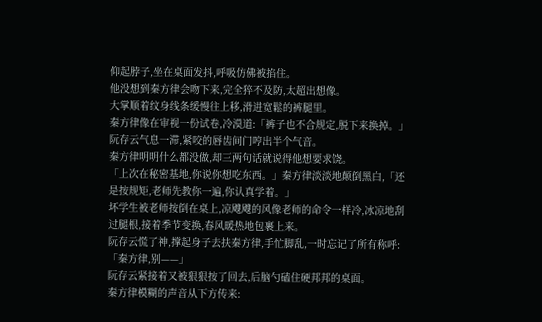仰起脖子,坐在桌面发抖,呼吸仿佛被掐住。
他没想到秦方律会吻下来,完全猝不及防,太超出想像。
大掌顺着纹身线条缓慢往上移,滑进宽鬆的裤腿里。
秦方律像在审视一份试卷,冷漠道:「裤子也不合规定,脱下来换掉。」
阮存云气息一滞,紧咬的唇齿间门哼出半个气音。
秦方律明明什么都没做,却三两句话就说得他想要求饶。
「上次在秘密基地,你说你想吃东西。」秦方律淡淡地颠倒黑白,「还是按规矩,老师先教你一遍,你认真学着。」
坏学生被老师按倒在桌上,凉飕飕的风像老师的命令一样冷,冰凉地刮过腿根,接着季节变换,春风暖热地包裹上来。
阮存云慌了神,撑起身子去扶秦方律,手忙脚乱,一时忘记了所有称呼:「秦方律,别——」
阮存云紧接着又被狠狠按了回去,后脑勺磕住硬邦邦的桌面。
秦方律模糊的声音从下方传来: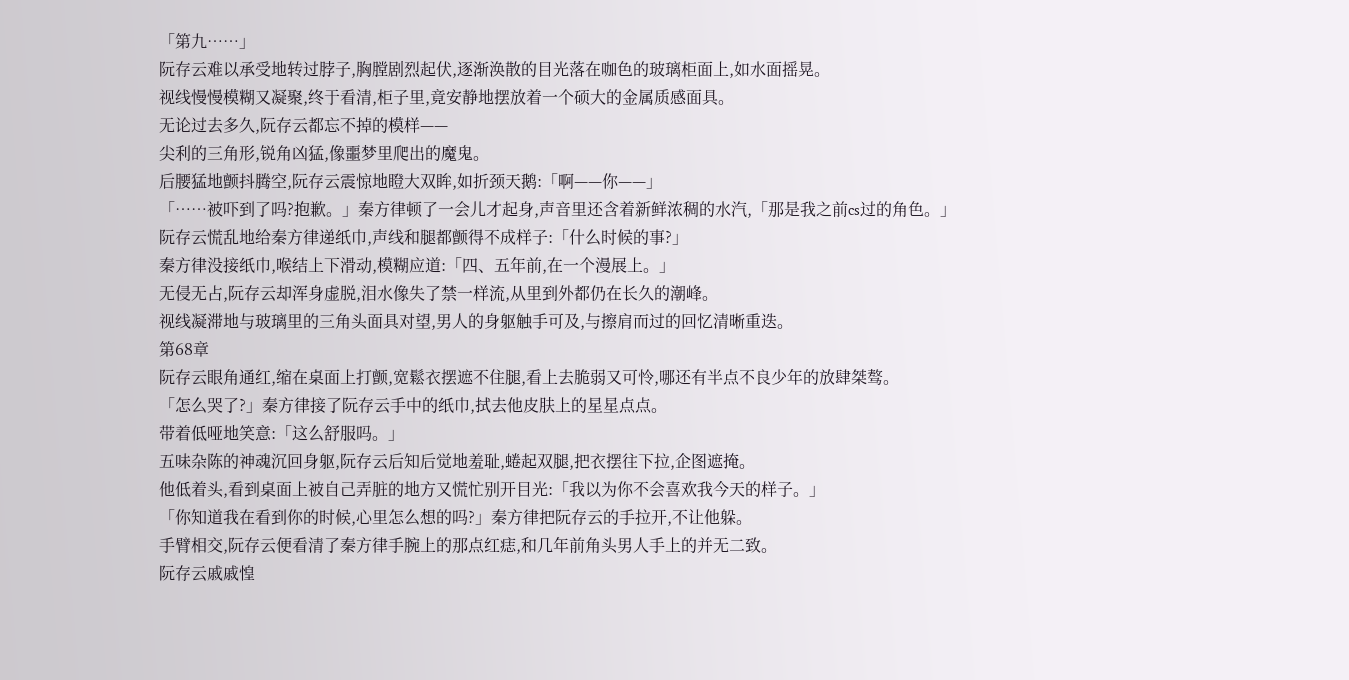「第九……」
阮存云难以承受地转过脖子,胸膛剧烈起伏,逐渐涣散的目光落在咖色的玻璃柜面上,如水面摇晃。
视线慢慢模糊又凝聚,终于看清,柜子里,竟安静地摆放着一个硕大的金属质感面具。
无论过去多久,阮存云都忘不掉的模样——
尖利的三角形,锐角凶猛,像噩梦里爬出的魔鬼。
后腰猛地颤抖腾空,阮存云震惊地瞪大双眸,如折颈天鹅:「啊——你——」
「……被吓到了吗?抱歉。」秦方律顿了一会儿才起身,声音里还含着新鲜浓稠的水汽,「那是我之前cs过的角色。」
阮存云慌乱地给秦方律递纸巾,声线和腿都颤得不成样子:「什么时候的事?」
秦方律没接纸巾,喉结上下滑动,模糊应道:「四、五年前,在一个漫展上。」
无侵无占,阮存云却浑身虚脱,泪水像失了禁一样流,从里到外都仍在长久的潮峰。
视线凝滞地与玻璃里的三角头面具对望,男人的身躯触手可及,与擦肩而过的回忆清晰重迭。
第68章
阮存云眼角通红,缩在桌面上打颤,宽鬆衣摆遮不住腿,看上去脆弱又可怜,哪还有半点不良少年的放肆桀骜。
「怎么哭了?」秦方律接了阮存云手中的纸巾,拭去他皮肤上的星星点点。
带着低哑地笑意:「这么舒服吗。」
五味杂陈的神魂沉回身躯,阮存云后知后觉地羞耻,蜷起双腿,把衣摆往下拉,企图遮掩。
他低着头,看到桌面上被自己弄脏的地方又慌忙别开目光:「我以为你不会喜欢我今天的样子。」
「你知道我在看到你的时候,心里怎么想的吗?」秦方律把阮存云的手拉开,不让他躲。
手臂相交,阮存云便看清了秦方律手腕上的那点红痣,和几年前角头男人手上的并无二致。
阮存云戚戚惶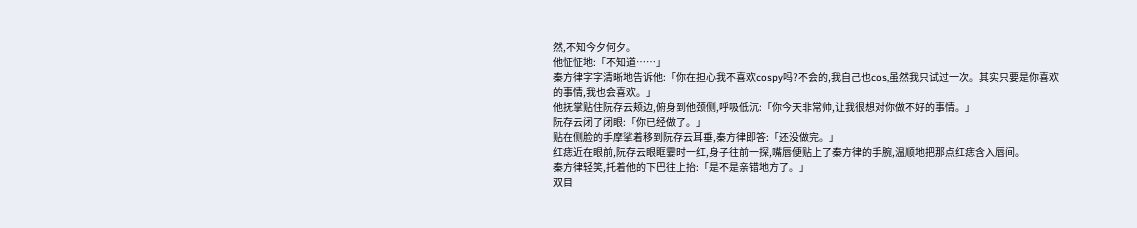然,不知今夕何夕。
他怔怔地:「不知道……」
秦方律字字清晰地告诉他:「你在担心我不喜欢cospy吗?不会的,我自己也cos,虽然我只试过一次。其实只要是你喜欢的事情,我也会喜欢。」
他抚掌贴住阮存云颊边,俯身到他颈侧,呼吸低沉:「你今天非常帅,让我很想对你做不好的事情。」
阮存云闭了闭眼:「你已经做了。」
贴在侧脸的手摩挲着移到阮存云耳垂,秦方律即答:「还没做完。」
红痣近在眼前,阮存云眼眶霎时一红,身子往前一探,嘴唇便贴上了秦方律的手腕,温顺地把那点红痣含入唇间。
秦方律轻笑,托着他的下巴往上抬:「是不是亲错地方了。」
双目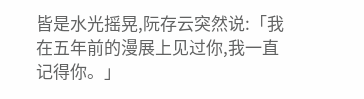皆是水光摇晃,阮存云突然说:「我在五年前的漫展上见过你,我一直记得你。」